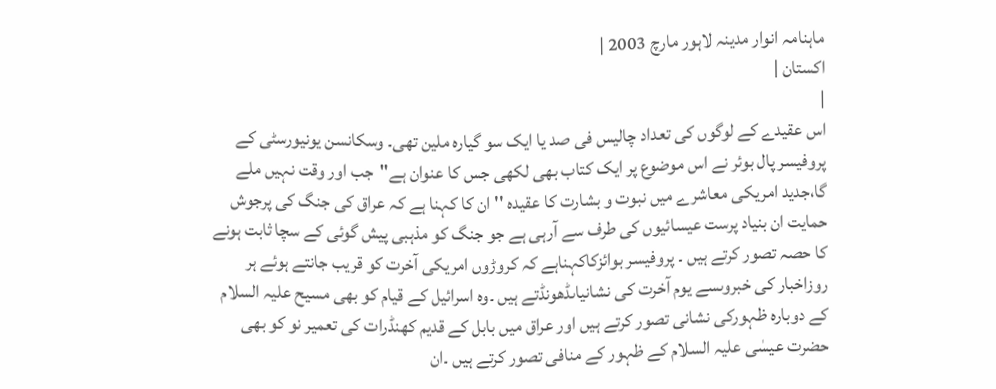ماہنامہ انوار مدینہ لاہور مارچ 2003 |
اكستان |
|
اس عقیدے کے لوگوں کی تعداد چالیس فی صد یا ایک سو گیارہ ملین تھی۔ وسکانسن یونیورسٹی کے پروفیسر پال بوئر نے اس موضوع پر ایک کتاب بھی لکھی جس کا عنوان ہے''جب اور وقت نہیں ملے گا،جدید امریکی معاشرے میں نبوت و بشارت کا عقیدہ ''ان کا کہنا ہے کہ عراق کی جنگ کی پرجوش حمایت ان بنیاد پرست عیسائیوں کی طرف سے آرہی ہے جو جنگ کو مذہبی پیش گوئی کے سچا ثابت ہونے کا حصہ تصور کرتے ہیں ۔ پروفیسر بوائزکاکہناہے کہ کروڑوں امریکی آخرت کو قریب جانتے ہوئے ہر روزاخبار کی خبروںسے یوم آخرت کی نشانیاںڈھونڈتے ہیں ۔وہ اسرائیل کے قیام کو بھی مسیح علیہ السلام کے دوبارہ ظہورکی نشانی تصور کرتے ہیں اور عراق میں بابل کے قدیم کھنڈرات کی تعمیر نو کو بھی حضرت عیسٰی علیہ السلام کے ظہور کے منافی تصور کرتے ہیں ۔ان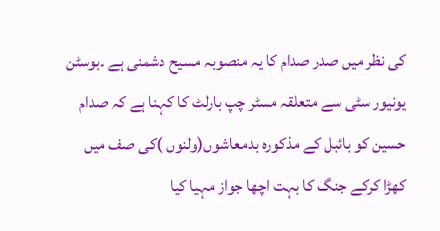کی نظر میں صدر صدام کا یہ منصوبہ مسیح دشمنی ہے ۔بوسٹن یونیور سٹی سے متعلقہ مسٹر چپ بارلٹ کا کہنا ہے کہ صدام حسین کو بائبل کے مذکورہ بدمعاشوں(ولنوں )کی صف میں کھڑا کرکے جنگ کا بہت اچھا جواز مہیا کیا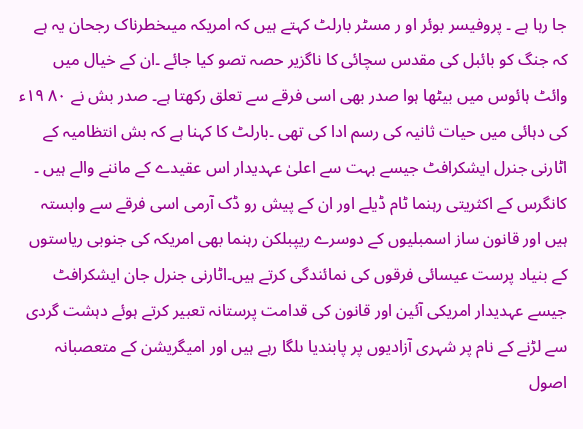جا رہا ہے ۔ پروفیسر بوئر او ر مسٹر بارلٹ کہتے ہیں کہ امریکہ میںخطرناک رجحان یہ ہے کہ جنگ کو بائبل کی مقدس سچائی کا ناگزیر حصہ تصو کیا جائے ۔ان کے خیال میں وائٹ ہائوس میں بیٹھا ہوا صدر بھی اسی فرقے سے تعلق رکھتا ہے۔ صدر بش نے ٨٠ ١٩ء کی دہائی میں حیات ثانیہ کی رسم ادا کی تھی ۔بارلٹ کا کہنا ہے کہ بش انتظامیہ کے اٹارنی جنرل ایشکرافٹ جیسے بہت سے اعلیٰ عہدیدار اس عقیدے کے ماننے والے ہیں ۔ کانگرس کے اکثریتی رہنما ٹام ڈیلے اور ان کے پیش رو ڈک آرمی اسی فرقے سے وابستہ ہیں اور قانون ساز اسمبلیوں کے دوسرے ریپبلکن رہنما بھی امریکہ کی جنوبی ریاستوں کے بنیاد پرست عیسائی فرقوں کی نمائندگی کرتے ہیں۔اٹارنی جنرل جان ایشکرافٹ جیسے عہدیدار امریکی آئین اور قانون کی قدامت پرستانہ تعبیر کرتے ہوئے دہشت گردی سے لڑنے کے نام پر شہری آزادیوں پر پابندیا ںلگا رہے ہیں اور امیگریشن کے متعصبانہ اصول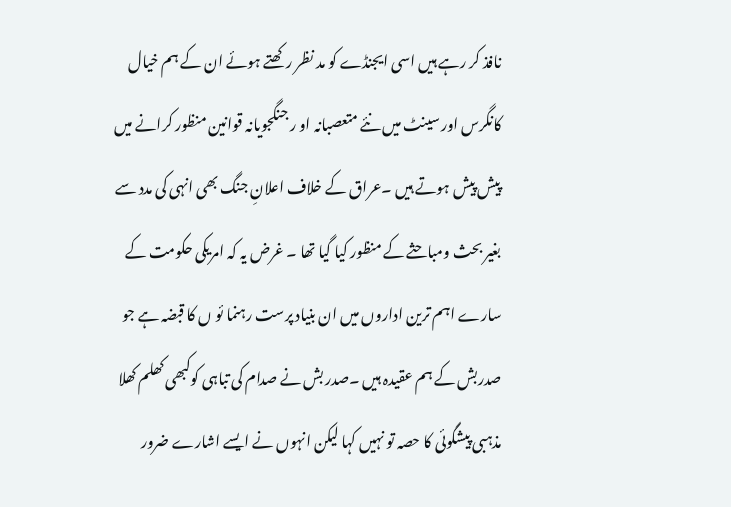نافذ کر رہے ہیں اسی ایجنڈے کو مد نظر رکھتے ہوئے ان کے ہم خیال کانگرس اور سینٹ میں نئے متعصبانہ او ر جنگجویانہ قوانین منظور کرانے میں پیش پیش ہوتے ہیں ۔عراق کے خلاف اعلانِ جنگ بھی انہی کی مدد سے بغیر بحث ومباحثے کے منظور کیا گیا تھا ۔ غرض یہ کہ امریکی حکومت کے سارے اہم ترین اداروں میں ان بنیاد پرست رہنما ئو ں کا قبضہ ہے جو صدربش کے ہم عقیدہ ہیں ۔صدر بش نے صدام کی تباہی کوکبھی کھلم کھلا مذہبی پیشگوئی کا حصہ تو نہیں کہا لیکن انہوں نے ایسے اشارے ضرور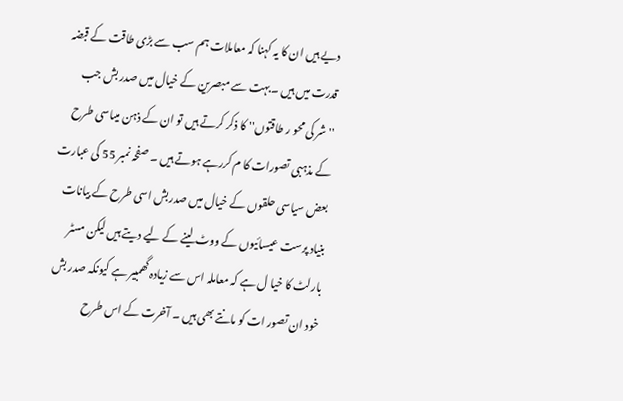دیے ہیں ان کا یہ کہنا کہ معاملات ہم سب سے بڑی طاقت کے قبضہ قدرت میں ہیں ۔بہت سے مبصرین کے خیال میں صدر بش جب ''شر کی محو ر طاقتوں'' کا ذکر کرتے ہیں تو ان کے ذہن میںاسی طرح کے مذہبی تصورات کا م کررہے ہوتے ہیں ۔ صفحہ نمبر 55 کی عبارت بعض سیاسی حلقوں کے خیال میں صدربش اسی طرح کے بیانات بنیاد پرست عیسائیوں کے ووٹ لینے کے لیے دیتے ہیں لیکن مسٹر بارلٹ کا خیا ل ہے کہ معاملہ اس سے زیادہ گھمبیر ہے کیونکہ صدر بش خود ان تصور ات کو مانتے بھی ہیں ۔ آخرت کے اس طرح